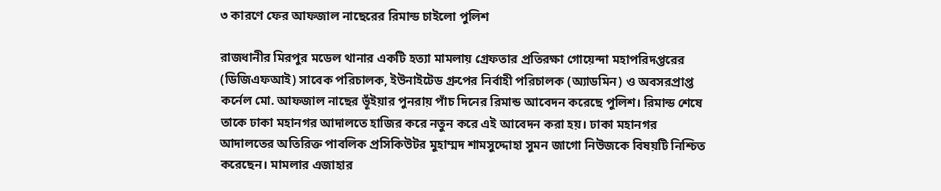৩ কারণে ফের আফজাল নাছেরের রিমান্ড চাইলো পুলিশ

রাজধানীর মিরপুর মডেল থানার একটি হত্যা মামলায় গ্রেফতার প্রতিরক্ষা গোয়েন্দা মহাপরিদপ্তরের (ডিজিএফআই) সাবেক পরিচালক, ইউনাইটেড গ্রুপের নির্বাহী পরিচালক (অ্যাডমিন) ও অবসরপ্রাপ্ত কর্নেল মো. আফজাল নাছের ভূঁইয়ার পুনরায় পাঁচ দিনের রিমান্ড আবেদন করেছে পুলিশ। রিমান্ড শেষে তাকে ঢাকা মহানগর আদালতে হাজির করে নতুন করে এই আবেদন করা হয়। ঢাকা মহানগর আদালতের অতিরিক্ত পাবলিক প্রসিকিউটর মুহাম্মদ শামসুদ্দোহা সুমন জাগো নিউজকে বিষয়টি নিশ্চিত করেছেন। মামলার এজাহার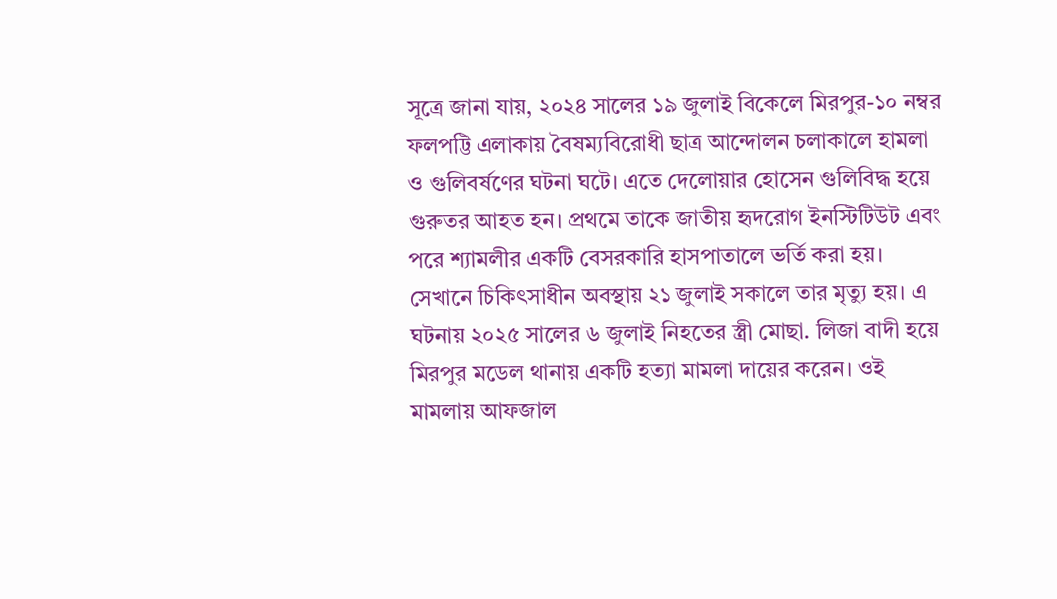সূত্রে জানা যায়, ২০২৪ সালের ১৯ জুলাই বিকেলে মিরপুর-১০ নম্বর ফলপট্টি এলাকায় বৈষম্যবিরোধী ছাত্র আন্দোলন চলাকালে হামলা ও গুলিবর্ষণের ঘটনা ঘটে। এতে দেলোয়ার হোসেন গুলিবিদ্ধ হয়ে গুরুতর আহত হন। প্রথমে তাকে জাতীয় হৃদরোগ ইনস্টিটিউট এবং পরে শ্যামলীর একটি বেসরকারি হাসপাতালে ভর্তি করা হয়। সেখানে চিকিৎসাধীন অবস্থায় ২১ জুলাই সকালে তার মৃত্যু হয়। এ ঘটনায় ২০২৫ সালের ৬ জুলাই নিহতের স্ত্রী মোছা. লিজা বাদী হয়ে মিরপুর মডেল থানায় একটি হত্যা মামলা দায়ের করেন। ওই মামলায় আফজাল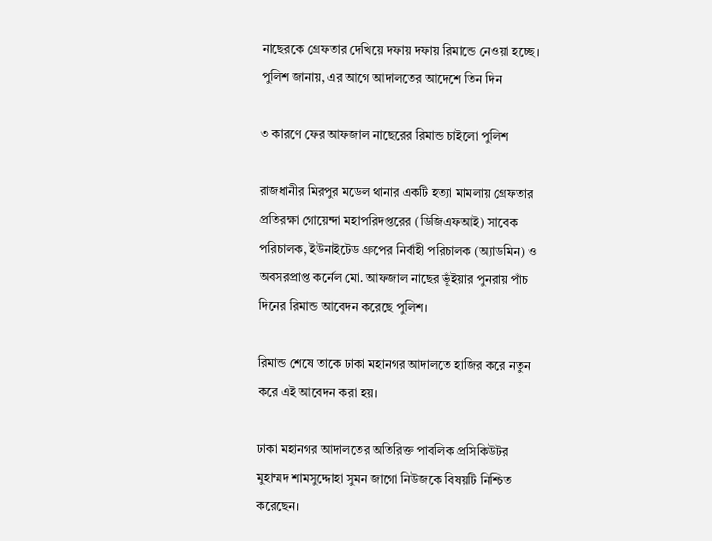নাছেরকে গ্রেফতার দেখিয়ে দফায় দফায় রিমান্ডে নেওয়া হচ্ছে। পুলিশ জানায়, এর আগে আদালতের আদেশে তিন দিন

৩ কারণে ফের আফজাল নাছেরের রিমান্ড চাইলো পুলিশ

রাজধানীর মিরপুর মডেল থানার একটি হত্যা মামলায় গ্রেফতার প্রতিরক্ষা গোয়েন্দা মহাপরিদপ্তরের (ডিজিএফআই) সাবেক পরিচালক, ইউনাইটেড গ্রুপের নির্বাহী পরিচালক (অ্যাডমিন) ও অবসরপ্রাপ্ত কর্নেল মো. আফজাল নাছের ভূঁইয়ার পুনরায় পাঁচ দিনের রিমান্ড আবেদন করেছে পুলিশ।

রিমান্ড শেষে তাকে ঢাকা মহানগর আদালতে হাজির করে নতুন করে এই আবেদন করা হয়।

ঢাকা মহানগর আদালতের অতিরিক্ত পাবলিক প্রসিকিউটর মুহাম্মদ শামসুদ্দোহা সুমন জাগো নিউজকে বিষয়টি নিশ্চিত করেছেন।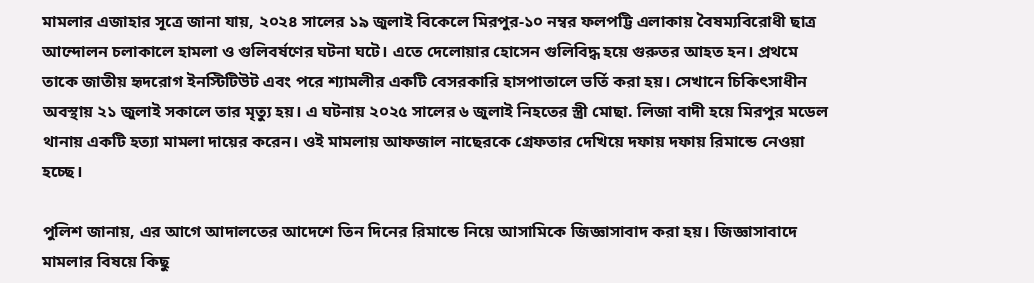মামলার এজাহার সূত্রে জানা যায়, ২০২৪ সালের ১৯ জুলাই বিকেলে মিরপুর-১০ নম্বর ফলপট্টি এলাকায় বৈষম্যবিরোধী ছাত্র আন্দোলন চলাকালে হামলা ও গুলিবর্ষণের ঘটনা ঘটে। এতে দেলোয়ার হোসেন গুলিবিদ্ধ হয়ে গুরুতর আহত হন। প্রথমে তাকে জাতীয় হৃদরোগ ইনস্টিটিউট এবং পরে শ্যামলীর একটি বেসরকারি হাসপাতালে ভর্তি করা হয়। সেখানে চিকিৎসাধীন অবস্থায় ২১ জুলাই সকালে তার মৃত্যু হয়। এ ঘটনায় ২০২৫ সালের ৬ জুলাই নিহতের স্ত্রী মোছা. লিজা বাদী হয়ে মিরপুর মডেল থানায় একটি হত্যা মামলা দায়ের করেন। ওই মামলায় আফজাল নাছেরকে গ্রেফতার দেখিয়ে দফায় দফায় রিমান্ডে নেওয়া হচ্ছে।

পুলিশ জানায়, এর আগে আদালতের আদেশে তিন দিনের রিমান্ডে নিয়ে আসামিকে জিজ্ঞাসাবাদ করা হয়। জিজ্ঞাসাবাদে মামলার বিষয়ে কিছু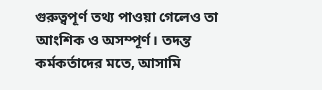গুরুত্বপূর্ণ তথ্য পাওয়া গেলেও তা আংশিক ও অসম্পূর্ণ। তদন্ত কর্মকর্তাদের মতে, আসামি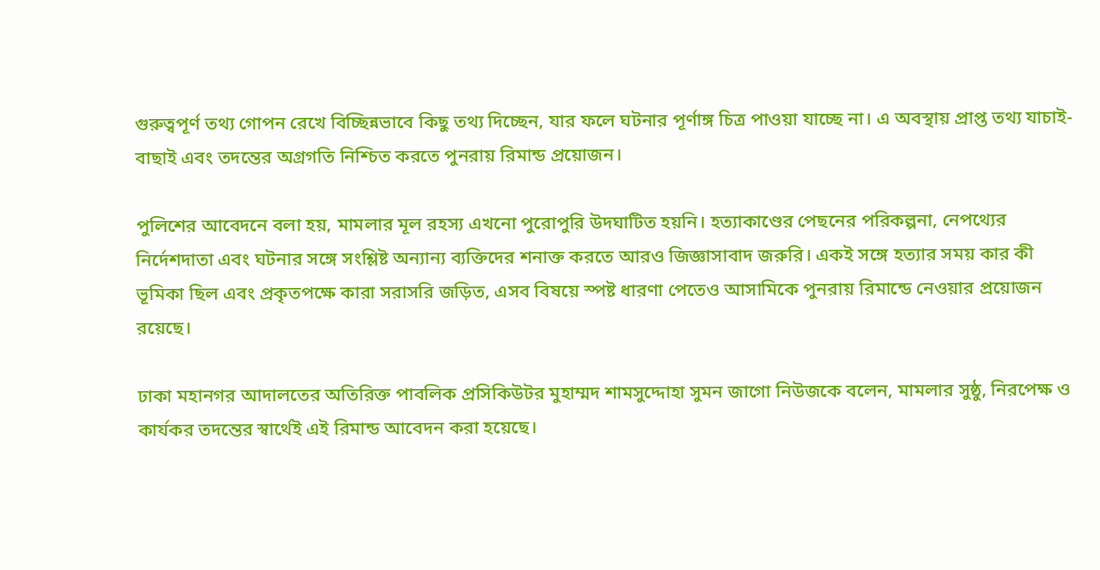গুরুত্বপূর্ণ তথ্য গোপন রেখে বিচ্ছিন্নভাবে কিছু তথ্য দিচ্ছেন, যার ফলে ঘটনার পূর্ণাঙ্গ চিত্র পাওয়া যাচ্ছে না। এ অবস্থায় প্রাপ্ত তথ্য যাচাই-বাছাই এবং তদন্তের অগ্রগতি নিশ্চিত করতে পুনরায় রিমান্ড প্রয়োজন।

পুলিশের আবেদনে বলা হয়, মামলার মূল রহস্য এখনো পুরোপুরি উদঘাটিত হয়নি। হত্যাকাণ্ডের পেছনের পরিকল্পনা, নেপথ্যের নির্দেশদাতা এবং ঘটনার সঙ্গে সংশ্লিষ্ট অন্যান্য ব্যক্তিদের শনাক্ত করতে আরও জিজ্ঞাসাবাদ জরুরি। একই সঙ্গে হত্যার সময় কার কী ভূমিকা ছিল এবং প্রকৃতপক্ষে কারা সরাসরি জড়িত, এসব বিষয়ে স্পষ্ট ধারণা পেতেও আসামিকে পুনরায় রিমান্ডে নেওয়ার প্রয়োজন রয়েছে।

ঢাকা মহানগর আদালতের অতিরিক্ত পাবলিক প্রসিকিউটর মুহাম্মদ শামসুদ্দোহা সুমন জাগো নিউজকে বলেন, মামলার সুষ্ঠু, নিরপেক্ষ ও কার্যকর তদন্তের স্বার্থেই এই রিমান্ড আবেদন করা হয়েছে।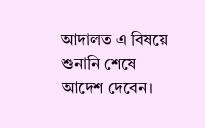আদালত এ বিষয়ে শুনানি শেষে আদেশ দেবেন।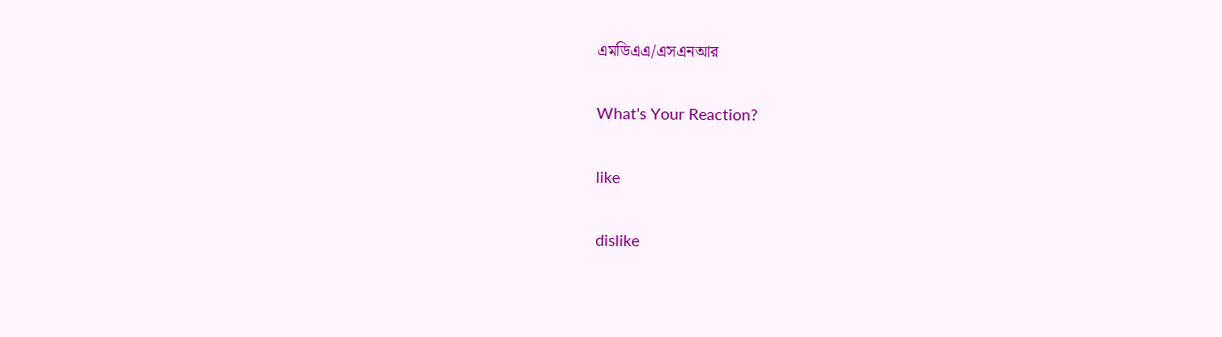এমডিএএ/এসএনআর

What's Your Reaction?

like

dislike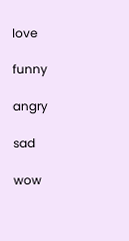love

funny

angry

sad

wow